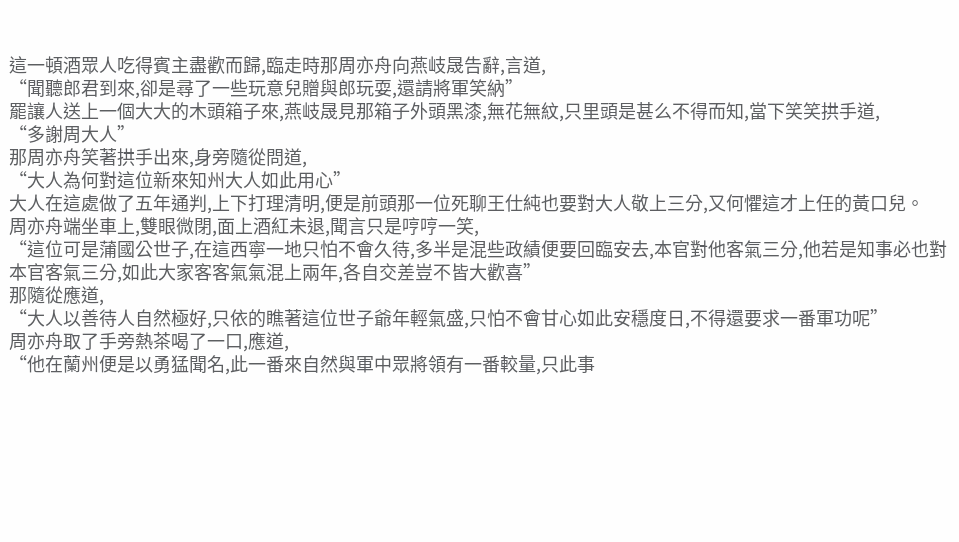這一頓酒眾人吃得賓主盡歡而歸,臨走時那周亦舟向燕岐晟告辭,言道,
“聞聽郎君到來,卻是尋了一些玩意兒贈與郎玩耍,還請將軍笑納”
罷讓人送上一個大大的木頭箱子來,燕岐晟見那箱子外頭黑漆,無花無紋,只里頭是甚么不得而知,當下笑笑拱手道,
“多謝周大人”
那周亦舟笑著拱手出來,身旁隨從問道,
“大人為何對這位新來知州大人如此用心”
大人在這處做了五年通判,上下打理清明,便是前頭那一位死聊王仕純也要對大人敬上三分,又何懼這才上任的黃口兒。
周亦舟端坐車上,雙眼微閉,面上酒紅未退,聞言只是哼哼一笑,
“這位可是蒲國公世子,在這西寧一地只怕不會久待,多半是混些政績便要回臨安去,本官對他客氣三分,他若是知事必也對本官客氣三分,如此大家客客氣氣混上兩年,各自交差豈不皆大歡喜”
那隨從應道,
“大人以善待人自然極好,只依的瞧著這位世子爺年輕氣盛,只怕不會甘心如此安穩度日,不得還要求一番軍功呢”
周亦舟取了手旁熱茶喝了一口,應道,
“他在蘭州便是以勇猛聞名,此一番來自然與軍中眾將領有一番較量,只此事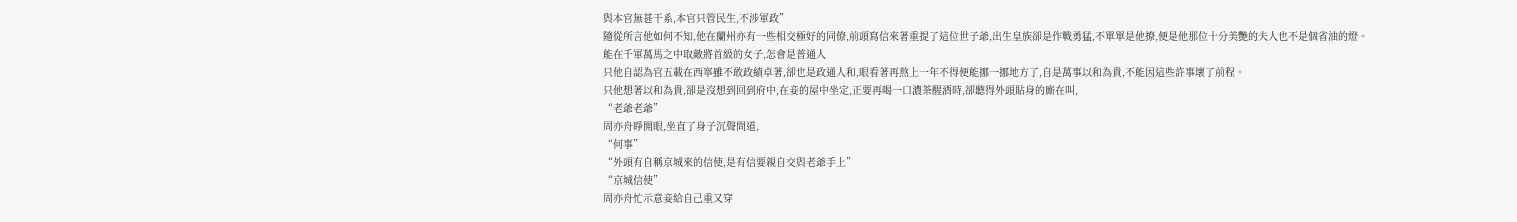與本官無甚干系,本官只管民生,不涉軍政”
隨從所言他如何不知,他在蘭州亦有一些相交極好的同僚,前頭寫信來著重提了這位世子爺,出生皇族卻是作戰勇猛,不單單是他撩,便是他那位十分美艷的夫人也不是個省油的燈。
能在千軍萬馬之中取敵將首級的女子,怎會是普通人
只他自認為官五載在西寧雖不敢政績卓著,卻也是政通人和,眼看著再熬上一年不得便能挪一挪地方了,自是萬事以和為貴,不能因這些許事壞了前程。
只他想著以和為貴,卻是沒想到回到府中,在妾的屋中坐定,正要再喝一口濃茶醒酒時,卻聽得外頭貼身的廝在叫,
“老爺老爺”
周亦舟睜開眼,坐直了身子沉聲問道,
“何事”
“外頭有自稱京城來的信使,是有信要親自交與老爺手上”
“京城信使”
周亦舟忙示意妾給自己重又穿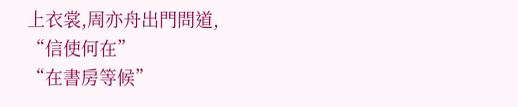上衣裳,周亦舟出門問道,
“信使何在”
“在書房等候”